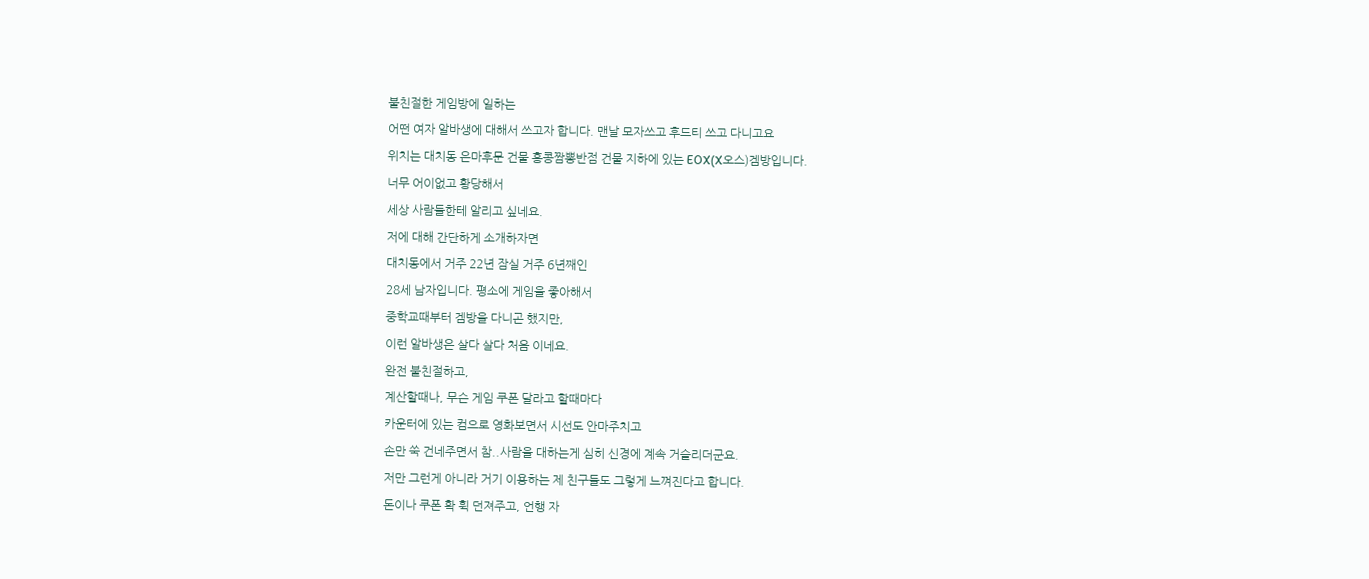불친절한 게임방에 일하는
어떤 여자 알바생에 대해서 쓰고자 합니다. 맨날 모자쓰고 후드티 쓰고 다니고요
위치는 대치동 은마후문 건물 홍콩짬뽕반점 건물 지하에 있는 EOX(X오스)겜방입니다.
너무 어이없고 황당해서
세상 사람들한테 알리고 싶네요.
저에 대해 간단하게 소개하자면
대치동에서 거주 22년 잠실 거주 6년째인
28세 남자입니다. 평소에 게임을 좋아해서
중학교때부터 겜방을 다니곤 했지만,
이런 알바생은 살다 살다 처음 이네요.
완전 불친절하고,
계산할때나, 무슨 게임 쿠폰 달라고 할때마다
카운터에 있는 컴으로 영화보면서 시선도 안마주치고
손만 쑥 건네주면서 참..사람을 대하는게 심히 신경에 계속 거슬리더군요.
저만 그런게 아니라 거기 이용하는 제 친구들도 그렇게 느껴진다고 합니다.
돈이나 쿠폰 확 휙 던져주고, 언행 자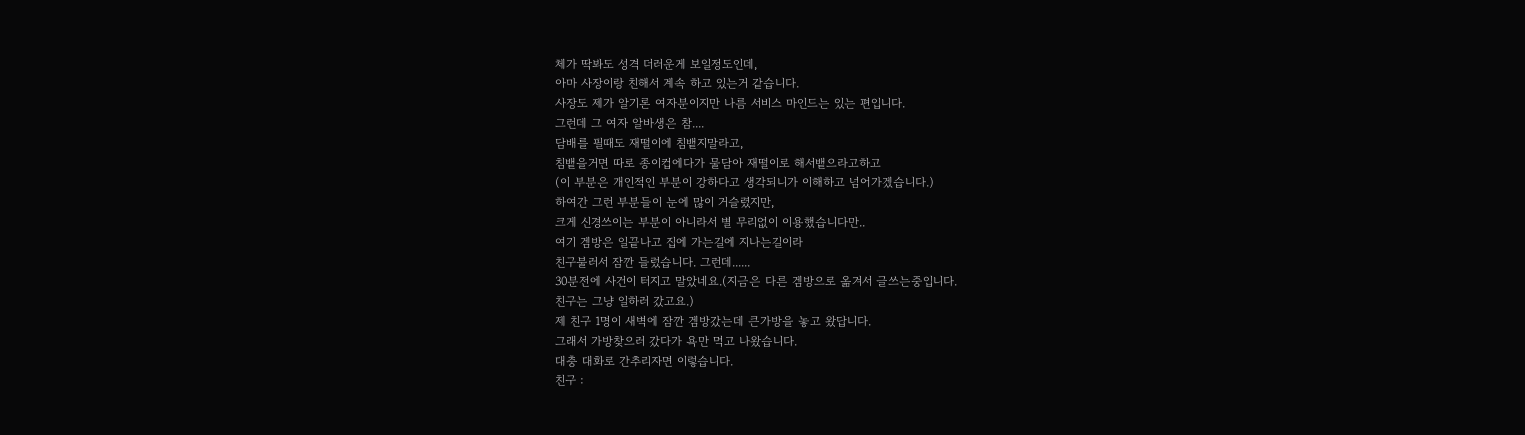체가 딱봐도 성격 더러운게 보일정도인데,
아마 사장이랑 친해서 계속 하고 있는거 같습니다.
사장도 제가 알기론 여자분이지만 나름 서비스 마인드는 있는 편입니다.
그런데 그 여자 알바생은 참....
담배를 필때도 재떨이에 침뱉지말라고,
침뱉을거면 따로 종이컵에다가 물담아 재떨이로 해서뱉으라고하고
(이 부분은 개인적인 부분이 강하다고 생각되니가 이해하고 넘어가겠습니다.)
하여간 그런 부분들이 눈에 많이 거슬렸지만,
크게 신경쓰이는 부분이 아니라서 별 무리없이 이용했습니다만..
여기 겜방은 일끝나고 집에 가는길에 지나는길이라
친구불러서 잠깐 들렀습니다. 그런데......
30분전에 사건이 터지고 말았네요.(지금은 다른 겜방으로 옮겨서 글쓰는중입니다.
친구는 그냥 일하러 갔고요.)
제 친구 1명이 새벽에 잠깐 겜방갔는데 큰가방을 놓고 왔답니다.
그래서 가방찾으러 갔다가 욕만 먹고 나왔습니다.
대충 대화로 간추리자면 이렇습니다.
친구 :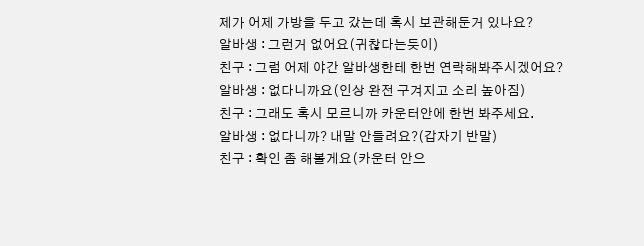제가 어제 가방을 두고 갔는데 혹시 보관해둔거 있나요?
알바생 : 그런거 없어요(귀찮다는듯이)
친구 : 그럼 어제 야간 알바생한테 한번 연락해봐주시겠어요?
알바생 : 없다니까요(인상 완전 구겨지고 소리 높아짐)
친구 : 그래도 혹시 모르니까 카운터안에 한번 봐주세요.
알바생 : 없다니까? 내말 안들려요?(갑자기 반말)
친구 : 확인 좀 해볼게요(카운터 안으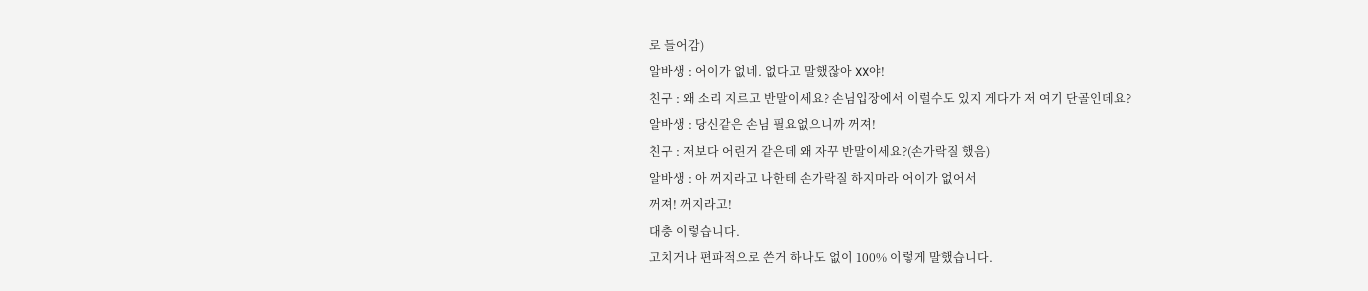로 들어감)
알바생 : 어이가 없네. 없다고 말했잖아 XX야!
친구 : 왜 소리 지르고 반말이세요? 손님입장에서 이럴수도 있지 게다가 저 여기 단골인데요?
알바생 : 당신같은 손님 필요없으니까 꺼져!
친구 : 저보다 어린거 같은데 왜 자꾸 반말이세요?(손가락질 했음)
알바생 : 아 꺼지라고 나한테 손가락질 하지마라 어이가 없어서
꺼져! 꺼지라고!
대충 이렇습니다.
고치거나 편파적으로 쓴거 하나도 없이 100% 이렇게 말했습니다.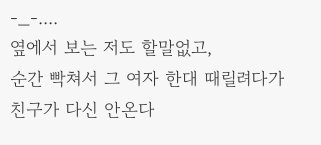-_-....
옆에서 보는 저도 할말없고,
순간 빡쳐서 그 여자 한대 때릴려다가
친구가 다신 안온다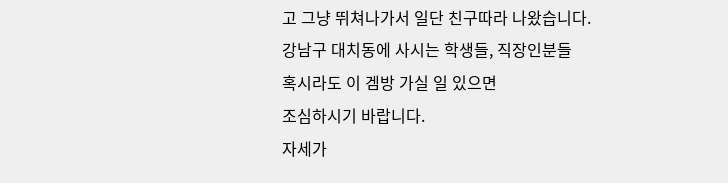고 그냥 뛰쳐나가서 일단 친구따라 나왔습니다.
강남구 대치동에 사시는 학생들, 직장인분들
혹시라도 이 겜방 가실 일 있으면
조심하시기 바랍니다.
자세가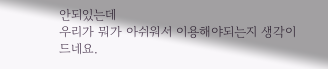안되있는데
우리가 뭐가 아쉬워서 이용해야되는지 생각이 드네요.